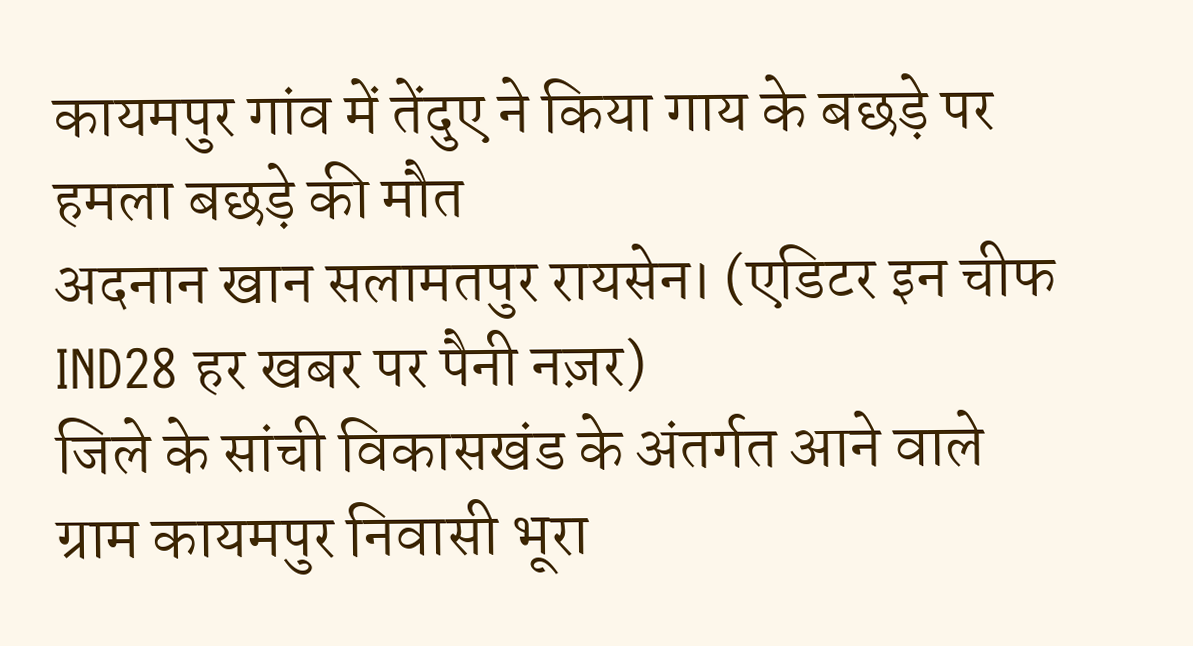कायमपुर गांव में तेंदुए ने किया गाय के बछड़े पर हमला बछड़े की मौत
अदनान खान सलामतपुर रायसेन। (एडिटर इन चीफ IND28 हर खबर पर पैनी नज़र)
जिले के सांची विकासखंड के अंतर्गत आने वाले ग्राम कायमपुर निवासी भूरा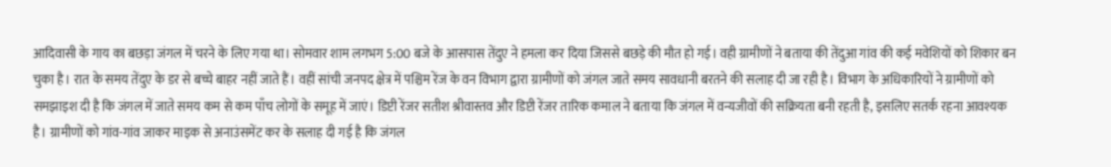आदिवासी के गाय का बछड़ा जंगल में चरने के लिए गया था। सोमवार शाम लगभग 5:00 बजे के आसपास तेंदुए ने हमला कर दिया जिससे बछड़े की मौत हो गई। वही ग्रामीणों ने बताया की तेंदुआ गांव की कई मवेशियों को शिकार बन चुका है। रात के समय तेंदुए के डर से बच्चे बाहर नहीं जाते हैं। वहीं सांची जनपद क्षेत्र में पश्चिम रेंज के वन विभाग द्वारा ग्रामीणों को जंगल जाते समय सावधानी बरतने की सलाह दी जा रही है। विभाग के अधिकारियों ने ग्रामीणों को समझाइश दी है कि जंगल में जाते समय कम से कम पाँच लोगों के समूह में जाएं। डिप्टी रेंजर सतीश श्रीवास्तव और डिप्टी रेंजर तारिक कमाल ने बताया कि जंगल में वन्यजीवों की सक्रियता बनी रहती है, इसलिए सतर्क रहना आवश्यक है। ग्रामीणों को गांव-गांव जाकर माइक से अनाउंसमेंट कर के सलाह दी गई है कि जंगल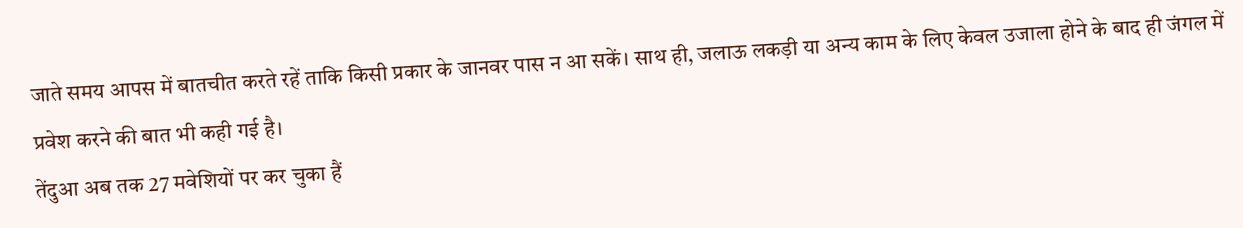जाते समय आपस में बातचीत करते रहें ताकि किसी प्रकार के जानवर पास न आ सकें। साथ ही, जलाऊ लकड़ी या अन्य काम के लिए केवल उजाला होने के बाद ही जंगल में प्रवेश करने की बात भी कही गई है।
तेंदुआ अब तक 27 मवेशियों पर कर चुका हैं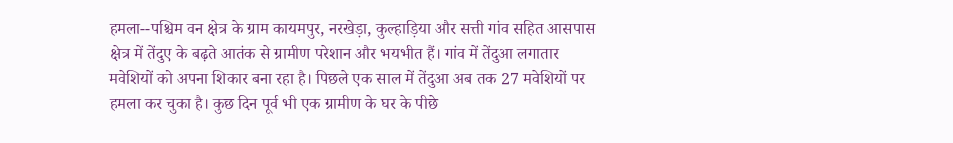हमला--पश्चिम वन क्षेत्र के ग्राम कायमपुर, नरखेड़ा, कुल्हाड़िया और सत्ती गांव सहित आसपास क्षेत्र में तेंदुए के बढ़ते आतंक से ग्रामीण परेशान और भयभीत हैं। गांव में तेंदुआ लगातार मवेशियों को अपना शिकार बना रहा है। पिछले एक साल में तेंदुआ अब तक 27 मवेशियों पर हमला कर चुका है। कुछ दिन पूर्व भी एक ग्रामीण के घर के पीछे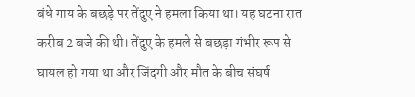बंधे गाय के बछड़े पर तेंदुए ने हमला किया था। यह घटना रात करीब 2 बजे की थी। तेंदुए के हमले से बछड़ा गंभीर रूप से घायल हो गया था और जिंदगी और मौत के बीच संघर्ष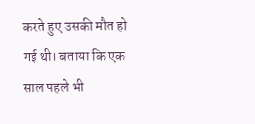करते हुए उसकी मौत हो गई थी। बताया कि एक साल पहले भी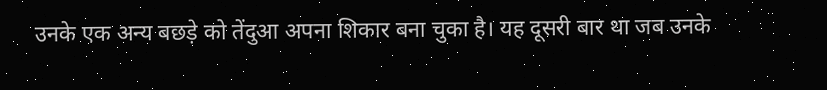उनके एक अन्य बछड़े को तेंदुआ अपना शिकार बना चुका है। यह दूसरी बार था जब उनके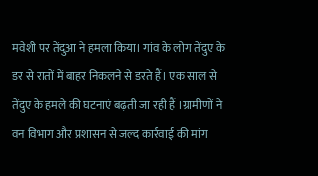मवेशी पर तेंदुआ ने हमला किया। गांव के लोग तेंदुए के डर से रातों में बाहर निकलने से डरते हैं। एक साल से तेंदुए के हमले की घटनाएं बढ़ती जा रही हैं ।ग्रामीणों ने वन विभाग और प्रशासन से जल्द कार्रवाई की मांग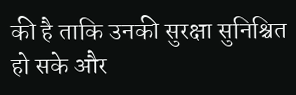की है ताकि उनकी सुरक्षा सुनिश्चित हो सके और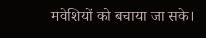मवेशियों को बचाया जा सके।